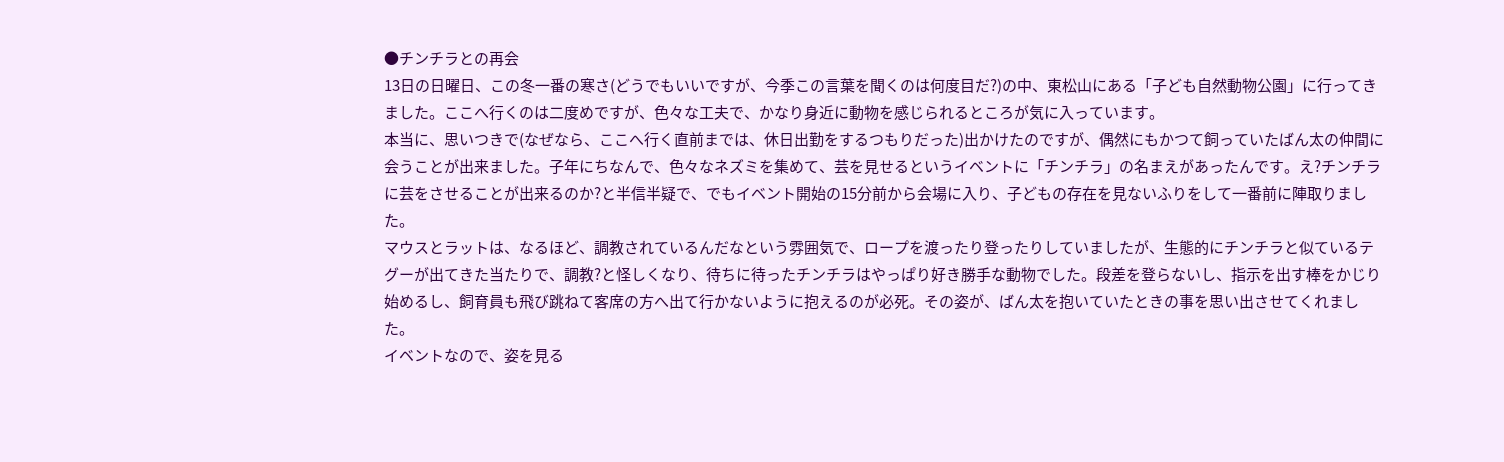●チンチラとの再会
13日の日曜日、この冬一番の寒さ(どうでもいいですが、今季この言葉を聞くのは何度目だ?)の中、東松山にある「子ども自然動物公園」に行ってきました。ここへ行くのは二度めですが、色々な工夫で、かなり身近に動物を感じられるところが気に入っています。
本当に、思いつきで(なぜなら、ここへ行く直前までは、休日出勤をするつもりだった)出かけたのですが、偶然にもかつて飼っていたばん太の仲間に会うことが出来ました。子年にちなんで、色々なネズミを集めて、芸を見せるというイベントに「チンチラ」の名まえがあったんです。え?チンチラに芸をさせることが出来るのか?と半信半疑で、でもイベント開始の15分前から会場に入り、子どもの存在を見ないふりをして一番前に陣取りました。
マウスとラットは、なるほど、調教されているんだなという雰囲気で、ロープを渡ったり登ったりしていましたが、生態的にチンチラと似ているテグーが出てきた当たりで、調教?と怪しくなり、待ちに待ったチンチラはやっぱり好き勝手な動物でした。段差を登らないし、指示を出す棒をかじり始めるし、飼育員も飛び跳ねて客席の方へ出て行かないように抱えるのが必死。その姿が、ばん太を抱いていたときの事を思い出させてくれました。
イベントなので、姿を見る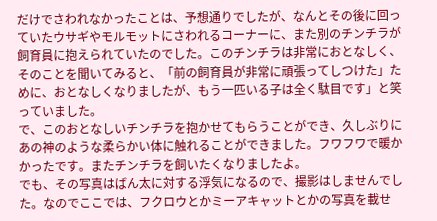だけでさわれなかったことは、予想通りでしたが、なんとその後に回っていたウサギやモルモットにさわれるコーナーに、また別のチンチラが飼育員に抱えられていたのでした。このチンチラは非常におとなしく、そのことを聞いてみると、「前の飼育員が非常に頑張ってしつけた」ために、おとなしくなりましたが、もう一匹いる子は全く駄目です」と笑っていました。
で、このおとなしいチンチラを抱かせてもらうことができ、久しぶりにあの神のような柔らかい体に触れることができました。フワフワで暖かかったです。またチンチラを飼いたくなりましたよ。
でも、その写真はばん太に対する浮気になるので、撮影はしませんでした。なのでここでは、フクロウとかミーアキャットとかの写真を載せ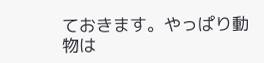ておきます。やっぱり動物は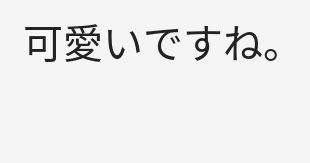可愛いですね。